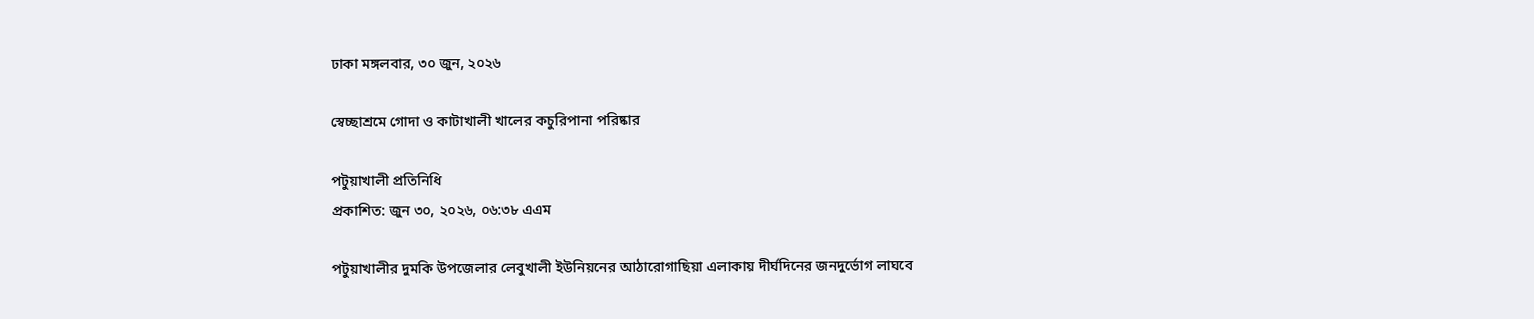ঢাকা মঙ্গলবার, ৩০ জুন, ২০২৬

স্বেচ্ছাশ্রমে গোদা ও কাটাখালী খালের কচুরিপানা পরিষ্কার

পটুয়াখালী প্রতিনিধি
প্রকাশিত: জুন ৩০, ২০২৬, ০৬:৩৮ এএম

পটুয়াখালীর দুমকি উপজেলার লেবুখালী ইউনিয়নের আঠারোগাছিয়া এলাকায় দীর্ঘদিনের জনদুর্ভোগ লাঘবে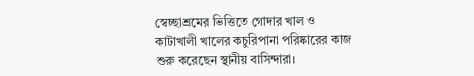স্বেচ্ছাশ্রমের ভিত্তিতে গোদার খাল ও কাটাখালী খালের কচুরিপানা পরিষ্কারের কাজ শুরু করেছেন স্থানীয় বাসিন্দারা।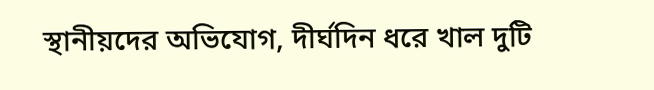স্থানীয়দের অভিযোগ, দীর্ঘদিন ধরে খাল দুটি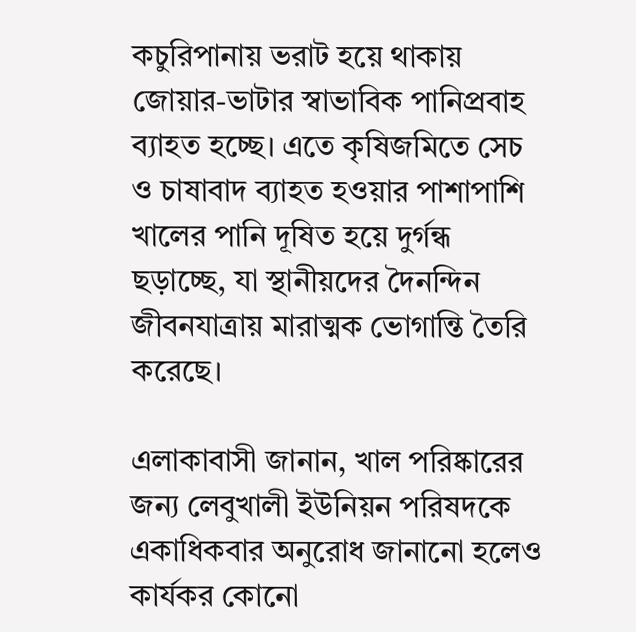কচুরিপানায় ভরাট হয়ে থাকায় জোয়ার-ভাটার স্বাভাবিক পানিপ্রবাহ ব্যাহত হচ্ছে। এতে কৃষিজমিতে সেচ ও চাষাবাদ ব্যাহত হওয়ার পাশাপাশি খালের পানি দূষিত হয়ে দুর্গন্ধ ছড়াচ্ছে, যা স্থানীয়দের দৈনন্দিন জীবনযাত্রায় মারাত্মক ভোগান্তি তৈরি করেছে।

এলাকাবাসী জানান, খাল পরিষ্কারের জন্য লেবুখালী ইউনিয়ন পরিষদকে একাধিকবার অনুরোধ জানানো হলেও কার্যকর কোনো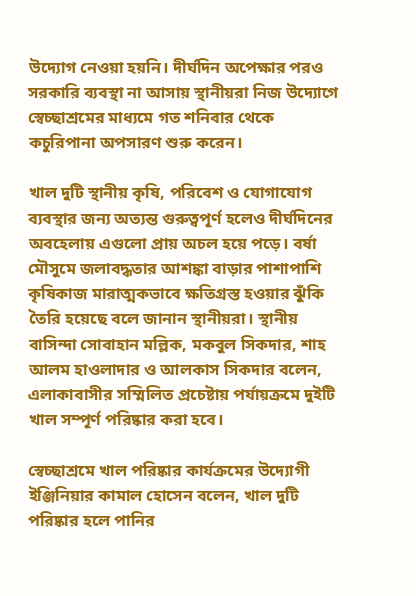উদ্যোগ নেওয়া হয়নি। দীর্ঘদিন অপেক্ষার পরও সরকারি ব্যবস্থা না আসায় স্থানীয়রা নিজ উদ্যোগে স্বেচ্ছাশ্রমের মাধ্যমে গত শনিবার থেকে কচুরিপানা অপসারণ শুরু করেন।

খাল দুটি স্থানীয় কৃষি, পরিবেশ ও যোগাযোগ ব্যবস্থার জন্য অত্যন্ত গুরুত্বপূর্ণ হলেও দীর্ঘদিনের অবহেলায় এগুলো প্রায় অচল হয়ে পড়ে। বর্ষা মৌসুমে জলাবদ্ধতার আশঙ্কা বাড়ার পাশাপাশি কৃষিকাজ মারাত্মকভাবে ক্ষতিগ্রস্ত হওয়ার ঝুঁকি তৈরি হয়েছে বলে জানান স্থানীয়রা। স্থানীয় বাসিন্দা সোবাহান মল্লিক, মকবুল সিকদার, শাহ আলম হাওলাদার ও আলকাস সিকদার বলেন, এলাকাবাসীর সম্মিলিত প্রচেষ্টায় পর্যায়ক্রমে দুইটি খাল সম্পূর্ণ পরিষ্কার করা হবে।

স্বেচ্ছাশ্রমে খাল পরিষ্কার কার্যক্রমের উদ্যোগী ইঞ্জিনিয়ার কামাল হোসেন বলেন, খাল দুটি পরিষ্কার হলে পানির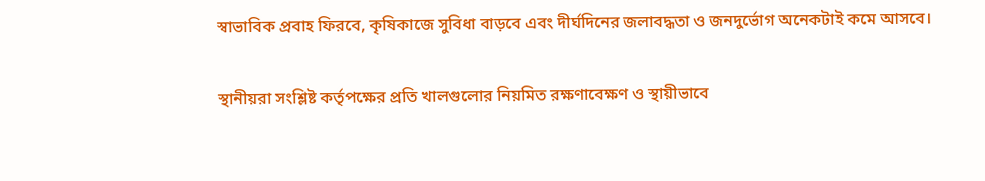স্বাভাবিক প্রবাহ ফিরবে, কৃষিকাজে সুবিধা বাড়বে এবং দীর্ঘদিনের জলাবদ্ধতা ও জনদুর্ভোগ অনেকটাই কমে আসবে।

স্থানীয়রা সংশ্লিষ্ট কর্তৃপক্ষের প্রতি খালগুলোর নিয়মিত রক্ষণাবেক্ষণ ও স্থায়ীভাবে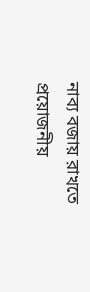নাব্য বজায় রাখতে প্রয়োজনীয়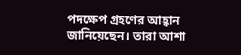পদক্ষেপ গ্রহণের আহ্বান জানিয়েছেন। তারা আশা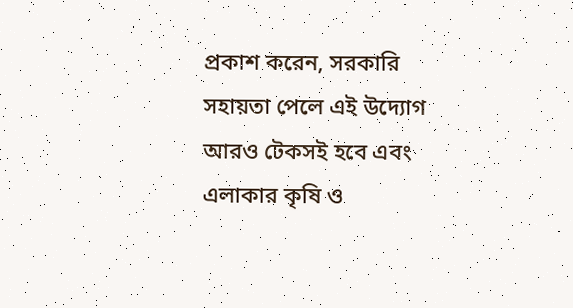প্রকাশ করেন, সরকারি সহায়তা পেলে এই উদ্যোগ আরও টেকসই হবে এবং এলাকার কৃষি ও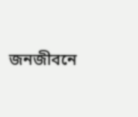জনজীবনে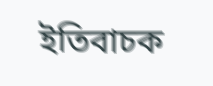ইতিবাচক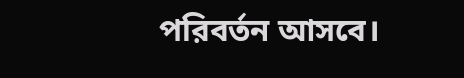পরিবর্তন আসবে।